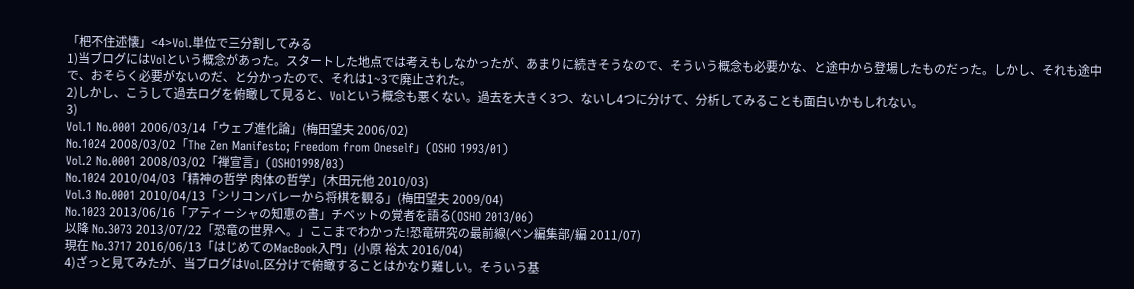「杷不住述懐」<4>Vol.単位で三分割してみる
1)当ブログにはVolという概念があった。スタートした地点では考えもしなかったが、あまりに続きそうなので、そういう概念も必要かな、と途中から登場したものだった。しかし、それも途中で、おそらく必要がないのだ、と分かったので、それは1~3で廃止された。
2)しかし、こうして過去ログを俯瞰して見ると、Volという概念も悪くない。過去を大きく3つ、ないし4つに分けて、分析してみることも面白いかもしれない。
3)
Vol.1 No.0001 2006/03/14「ウェブ進化論」(梅田望夫 2006/02)
No.1024 2008/03/02「The Zen Manifesto; Freedom from Oneself」(OSHO 1993/01)
Vol.2 No.0001 2008/03/02「禅宣言」(OSHO1998/03)
No.1024 2010/04/03「精神の哲学 肉体の哲学」(木田元他 2010/03)
Vol.3 No.0001 2010/04/13「シリコンバレーから将棋を観る」(梅田望夫 2009/04)
No.1023 2013/06/16「アティーシャの知恵の書」チベットの覚者を語る(OSHO 2013/06)
以降 No.3073 2013/07/22「恐竜の世界へ。」ここまでわかった!恐竜研究の最前線(ペン編集部/編 2011/07)
現在 No.3717 2016/06/13「はじめてのMacBook入門」(小原 裕太 2016/04)
4)ざっと見てみたが、当ブログはVol.区分けで俯瞰することはかなり難しい。そういう基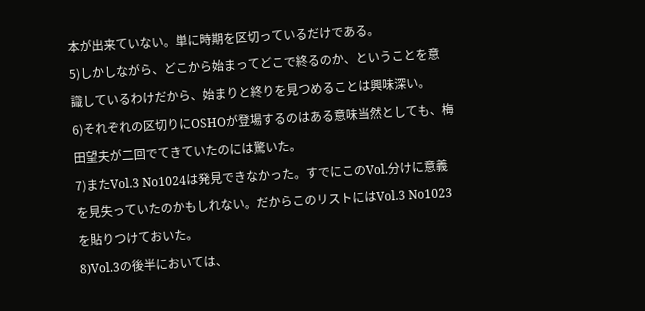本が出来ていない。単に時期を区切っているだけである。
5)しかしながら、どこから始まってどこで終るのか、ということを意識しているわけだから、始まりと終りを見つめることは興味深い。
6)それぞれの区切りにOSHOが登場するのはある意味当然としても、梅田望夫が二回でてきていたのには驚いた。
7)またVol.3 No1024は発見できなかった。すでにこのVol.分けに意義を見失っていたのかもしれない。だからこのリストにはVol.3 No1023を貼りつけておいた。
8)Vol.3の後半においては、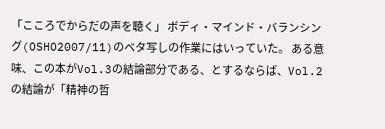「こころでからだの声を聴く」 ボディ・マインド・バランシング(OSHO2007/11)のベタ写しの作業にはいっていた。 ある意味、この本がVol.3の結論部分である、とするならば、Vol.2の結論が「精神の哲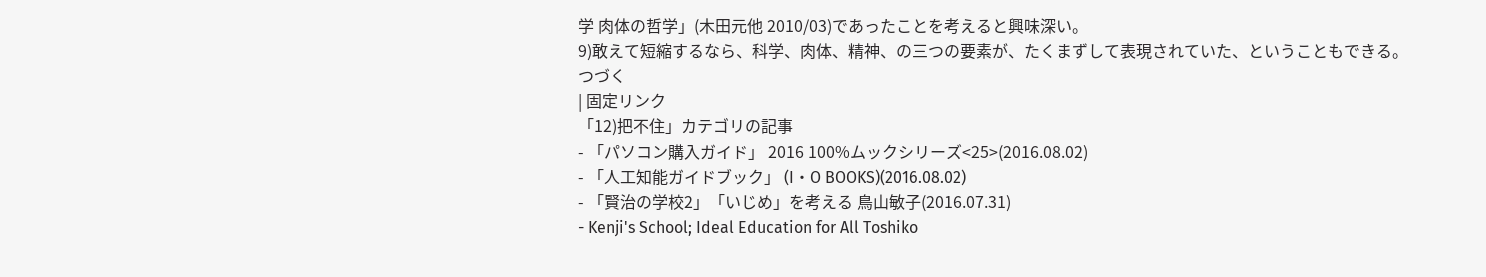学 肉体の哲学」(木田元他 2010/03)であったことを考えると興味深い。
9)敢えて短縮するなら、科学、肉体、精神、の三つの要素が、たくまずして表現されていた、ということもできる。
つづく
| 固定リンク
「12)把不住」カテゴリの記事
- 「パソコン購入ガイド」 2016 100%ムックシリーズ<25>(2016.08.02)
- 「人工知能ガイドブック」 (I・O BOOKS)(2016.08.02)
- 「賢治の学校2」「いじめ」を考える 鳥山敏子(2016.07.31)
- Kenji's School; Ideal Education for All Toshiko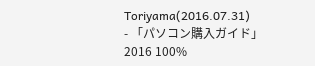Toriyama(2016.07.31)
- 「パソコン購入ガイド」 2016 100%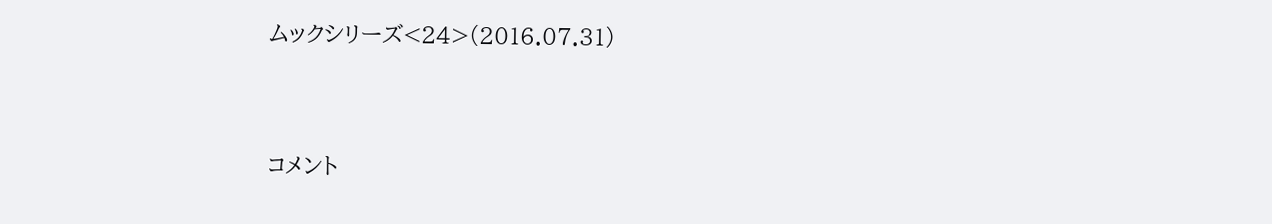ムックシリーズ<24>(2016.07.31)



コメント